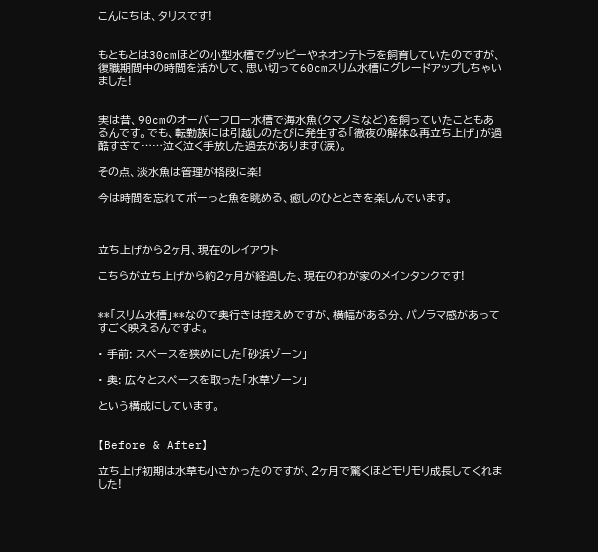こんにちは、タリスです!


もともとは30cmほどの小型水槽でグッピーやネオンテトラを飼育していたのですが、復職期間中の時間を活かして、思い切って60cmスリム水槽にグレードアップしちゃいました!


実は昔、90cmのオーバーフロー水槽で海水魚(クマノミなど)を飼っていたこともあるんです。でも、転勤族には引越しのたびに発生する「徹夜の解体&再立ち上げ」が過酷すぎて……泣く泣く手放した過去があります(涙)。

その点、淡水魚は管理が格段に楽!

今は時間を忘れてボーっと魚を眺める、癒しのひとときを楽しんでいます。



立ち上げから2ヶ月、現在のレイアウト

こちらが立ち上げから約2ヶ月が経過した、現在のわが家のメインタンクです!


**「スリム水槽」**なので奥行きは控えめですが、横幅がある分、パノラマ感があってすごく映えるんですよ。

• 手前: スペースを狭めにした「砂浜ゾーン」

• 奥: 広々とスペースを取った「水草ゾーン」

という構成にしています。


【Before & After】

立ち上げ初期は水草も小さかったのですが、2ヶ月で驚くほどモリモリ成長してくれました!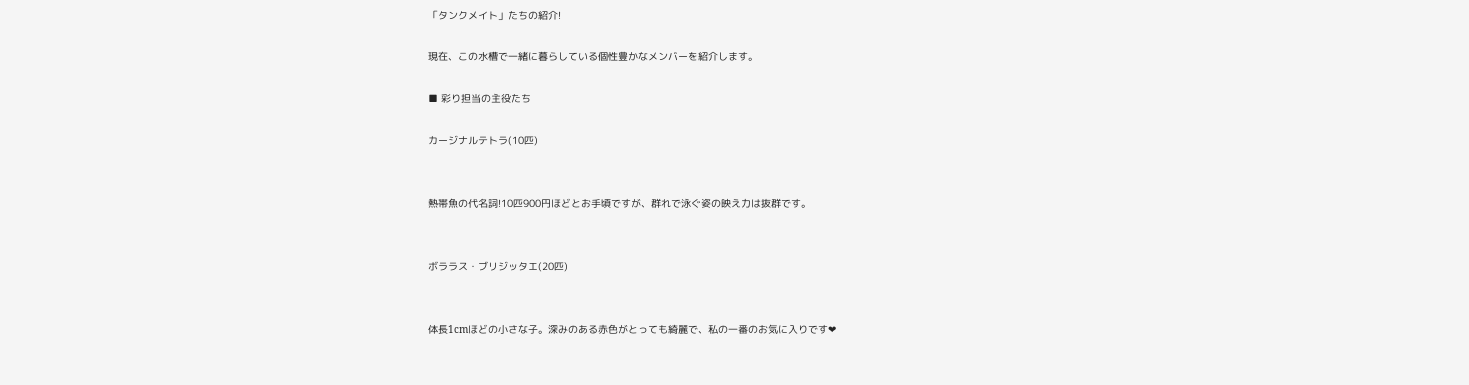「タンクメイト」たちの紹介!

現在、この水槽で一緒に暮らしている個性豊かなメンバーを紹介します。

■ 彩り担当の主役たち

カージナルテトラ(10匹)


熱帯魚の代名詞!10匹900円ほどとお手頃ですが、群れで泳ぐ姿の映え力は抜群です。


ボララス・ブリジッタエ(20匹)


体長1cmほどの小さな子。深みのある赤色がとっても綺麗で、私の一番のお気に入りです❤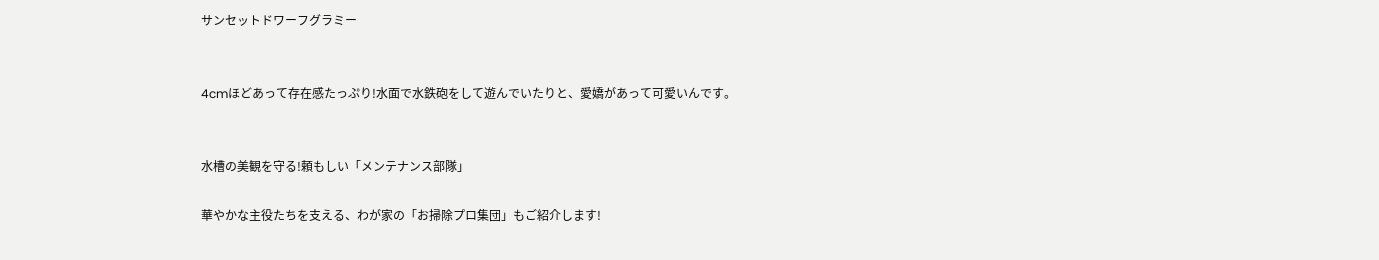サンセットドワーフグラミー


4cmほどあって存在感たっぷり!水面で水鉄砲をして遊んでいたりと、愛嬌があって可愛いんです。


水槽の美観を守る!頼もしい「メンテナンス部隊」

華やかな主役たちを支える、わが家の「お掃除プロ集団」もご紹介します!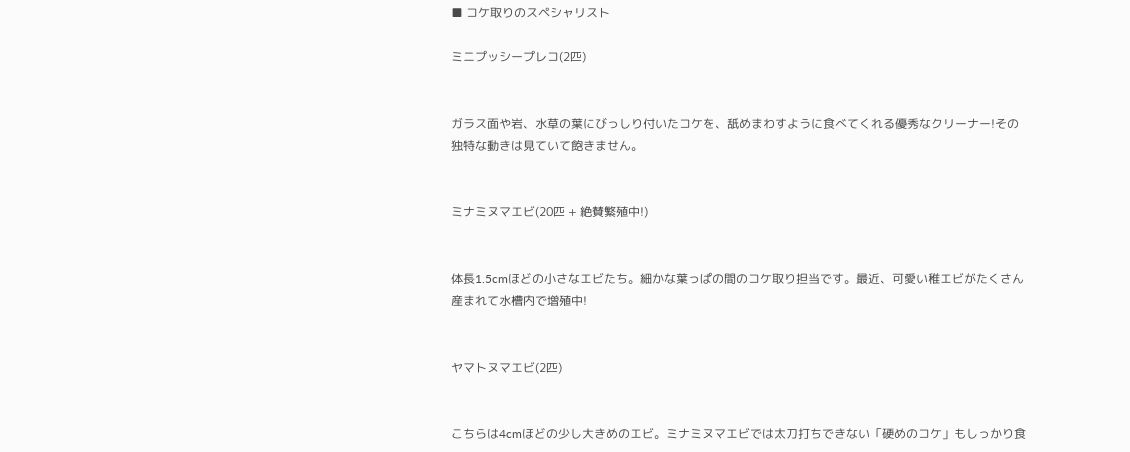■ コケ取りのスペシャリスト

ミニプッシープレコ(2匹)


ガラス面や岩、水草の葉にびっしり付いたコケを、舐めまわすように食べてくれる優秀なクリーナー!その独特な動きは見ていて飽きません。


ミナミヌマエビ(20匹 + 絶賛繁殖中!)


体長1.5cmほどの小さなエビたち。細かな葉っぱの間のコケ取り担当です。最近、可愛い稚エビがたくさん産まれて水槽内で増殖中!


ヤマトヌマエビ(2匹)


こちらは4cmほどの少し大きめのエビ。ミナミヌマエビでは太刀打ちできない「硬めのコケ」もしっかり食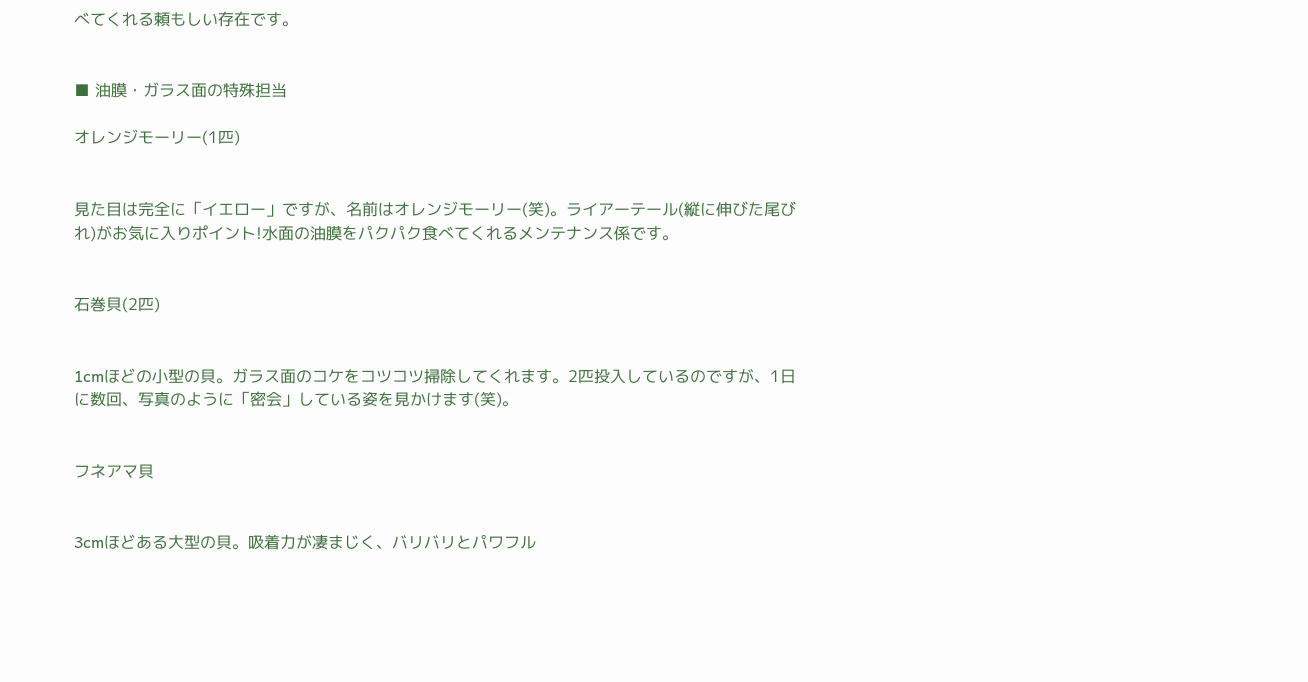べてくれる頼もしい存在です。


■ 油膜・ガラス面の特殊担当

オレンジモーリー(1匹)


見た目は完全に「イエロー」ですが、名前はオレンジモーリー(笑)。ライアーテール(縦に伸びた尾びれ)がお気に入りポイント!水面の油膜をパクパク食べてくれるメンテナンス係です。


石巻貝(2匹)


1cmほどの小型の貝。ガラス面のコケをコツコツ掃除してくれます。2匹投入しているのですが、1日に数回、写真のように「密会」している姿を見かけます(笑)。


フネアマ貝


3cmほどある大型の貝。吸着力が凄まじく、バリバリとパワフル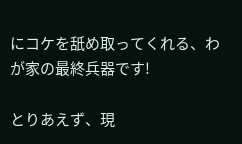にコケを舐め取ってくれる、わが家の最終兵器です!

とりあえず、現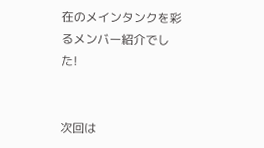在のメインタンクを彩るメンバー紹介でした!


次回は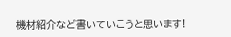機材紹介など書いていこうと思います!